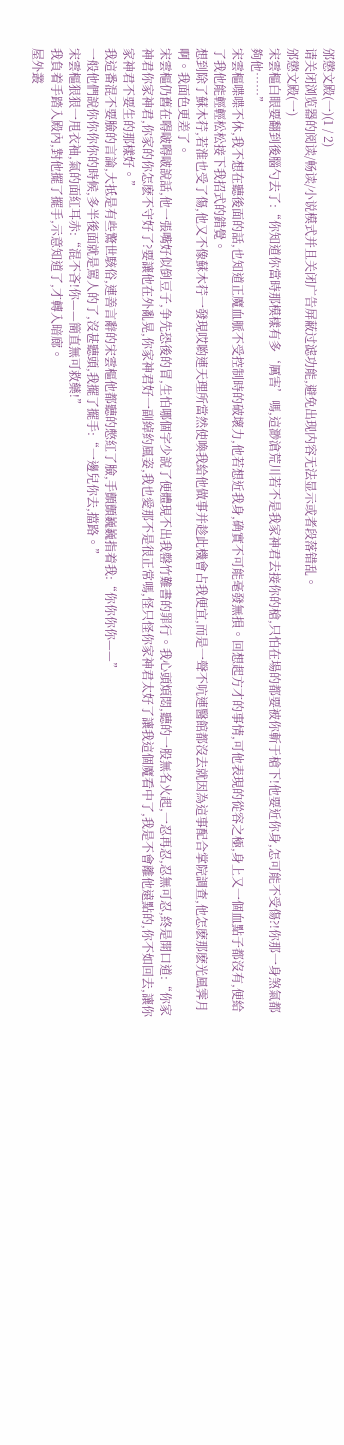邠懲文殿(一)(1 / 2)
请关闭浏览器的阅读/畅读/小说模式并且关闭广告屏蔽过滤功能,避免出现内容无法显示或者段落错乱。
邠懲文殿(一)
宋雲樞白眼要翻到後腦勺去了:“你知道你當時那模樣有多‘厲害’嗎,這渺滄荒川若不是我家神君去接你的槍,只怕在場的都要被你斬于槍下!他要近你身,怎可能不受傷?!你那一身煞氣都夠他……”
宋雲樞喋喋不休,我不想在聽後面的話,也知道正魔血脈不受控制時的破壞力,他若想近我身,确實不可能毫發無損。回想起方才的事情,可他表現的從容之極,身上又一個血點子都沒有,便給了我他能輕輕松松接下我招式的錯覺。
想到除了蘇木荇,若淮也受了傷,他又不像蘇木荇一發現哎喲連天理所當然使喚我給他做事并趁此機會占我便宜,而是一聲不吭連醫館都沒去就因為這事配合掌院調查,他怎麽那麽光風霁月啊。我面色更差了。
宋雲樞仍舊在嘚啵嘚啵說話,他一張嘴好似倒豆子,争先恐後的冒,生怕哪個字少說了便體現不出我罄竹難書的罪行。我心頭煩悶,聽的一股無名火起,一忍再忍,忍無可忍,終是開口道:“你家神君你家神君,你家的你怎麽不守好了?要讓他在外亂晃,你家神君好一副綽約風姿,我也愛那不是很正常嗎,怪只怪你家神君太好了讓我這個魔看中了,我是不會離他遠點的,你不如回去,讓你家神君不要生的那樣好。”
我這番混不要臉的言論,大抵是有些驚世駭俗,連善言辭的宋雲樞他都聽的憋紅了臉,手顫顫巍巍指着我:“你你你你——”
一般他們說你你你你的時候,多半後面就是罵人的了,沒甚聽頭,我擺了擺手:“一邊兒你去,擋路。”
宋雲樞狠狠一甩衣袖,氣的面紅耳赤:“混不吝!你——簡直無可救藥!”
我負着手踏入殿內,對他擺了擺手,示意知道了,才轉入暗廊。
屋外叢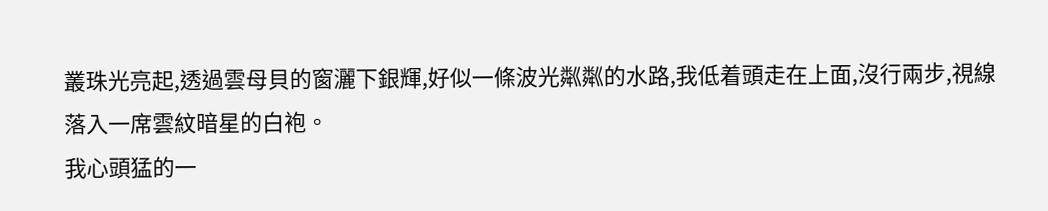叢珠光亮起,透過雲母貝的窗灑下銀輝,好似一條波光粼粼的水路,我低着頭走在上面,沒行兩步,視線落入一席雲紋暗星的白袍。
我心頭猛的一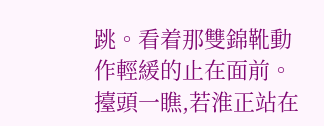跳。看着那雙錦靴動作輕緩的止在面前。
擡頭一瞧,若淮正站在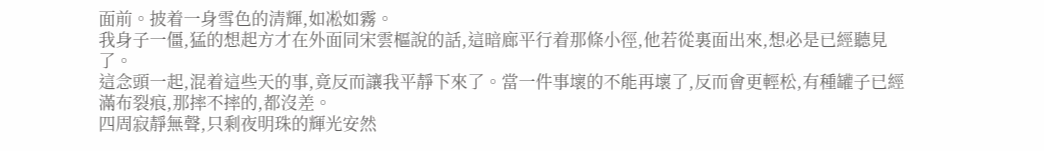面前。披着一身雪色的清輝,如凇如霧。
我身子一僵,猛的想起方才在外面同宋雲樞說的話,這暗廊平行着那條小徑,他若從裏面出來,想必是已經聽見了。
這念頭一起,混着這些天的事,竟反而讓我平靜下來了。當一件事壞的不能再壞了,反而會更輕松,有種罐子已經滿布裂痕,那摔不摔的,都沒差。
四周寂靜無聲,只剩夜明珠的輝光安然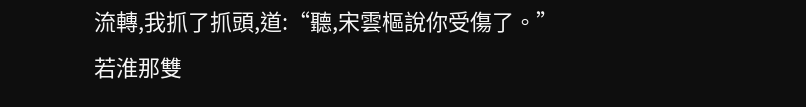流轉,我抓了抓頭,道:“聽,宋雲樞說你受傷了。”
若淮那雙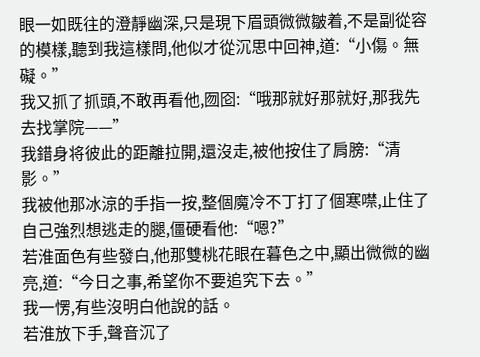眼一如既往的澄靜幽深,只是現下眉頭微微皺着,不是副從容的模樣,聽到我這樣問,他似才從沉思中回神,道:“小傷。無礙。”
我又抓了抓頭,不敢再看他,囫囵:“哦那就好那就好,那我先去找掌院——”
我錯身将彼此的距離拉開,還沒走,被他按住了肩膀:“清影。”
我被他那冰涼的手指一按,整個魔冷不丁打了個寒噤,止住了自己強烈想逃走的腿,僵硬看他:“嗯?”
若淮面色有些發白,他那雙桃花眼在暮色之中,顯出微微的幽亮,道:“今日之事,希望你不要追究下去。”
我一愣,有些沒明白他說的話。
若淮放下手,聲音沉了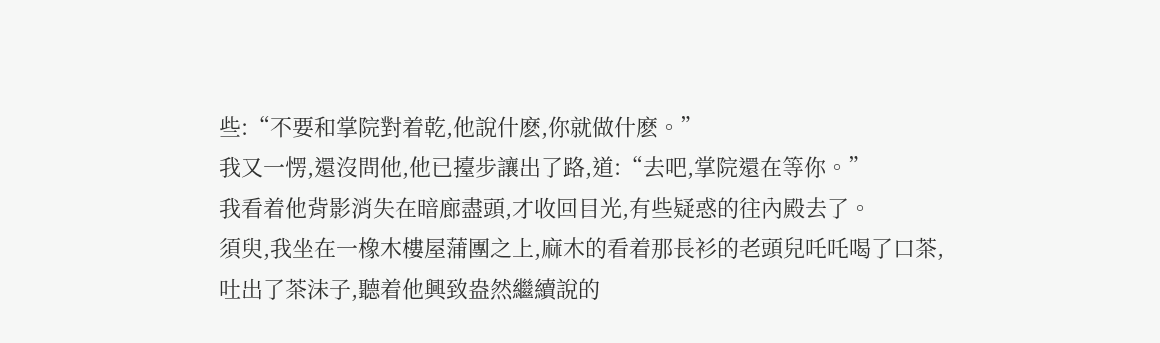些:“不要和掌院對着乾,他說什麽,你就做什麽。”
我又一愣,還沒問他,他已擡步讓出了路,道:“去吧,掌院還在等你。”
我看着他背影消失在暗廊盡頭,才收回目光,有些疑惑的往內殿去了。
須臾,我坐在一橡木樓屋蒲團之上,麻木的看着那長衫的老頭兒吒吒喝了口茶,吐出了茶沫子,聽着他興致盎然繼續說的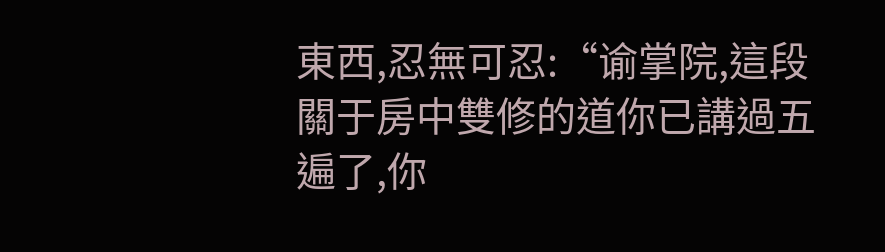東西,忍無可忍:“谕掌院,這段關于房中雙修的道你已講過五遍了,你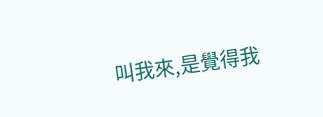叫我來,是覺得我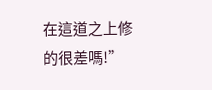在這道之上修的很差嗎!”